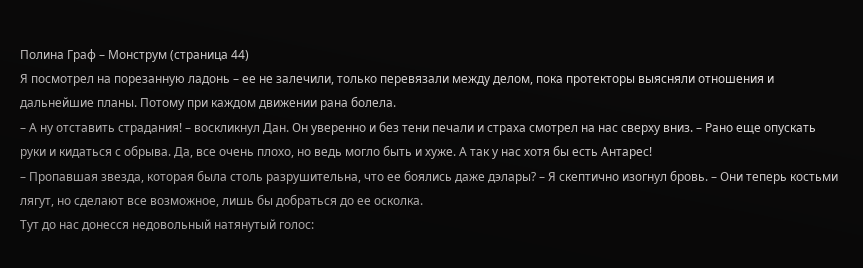Полина Граф – Монструм (страница 44)
Я посмотрел на порезанную ладонь – ее не залечили, только перевязали между делом, пока протекторы выясняли отношения и дальнейшие планы. Потому при каждом движении рана болела.
– А ну отставить страдания! – воскликнул Дан. Он уверенно и без тени печали и страха смотрел на нас сверху вниз. – Рано еще опускать руки и кидаться с обрыва. Да, все очень плохо, но ведь могло быть и хуже. А так у нас хотя бы есть Антарес!
– Пропавшая звезда, которая была столь разрушительна, что ее боялись даже дэлары? – Я скептично изогнул бровь. – Они теперь костьми лягут, но сделают все возможное, лишь бы добраться до ее осколка.
Тут до нас донесся недовольный натянутый голос: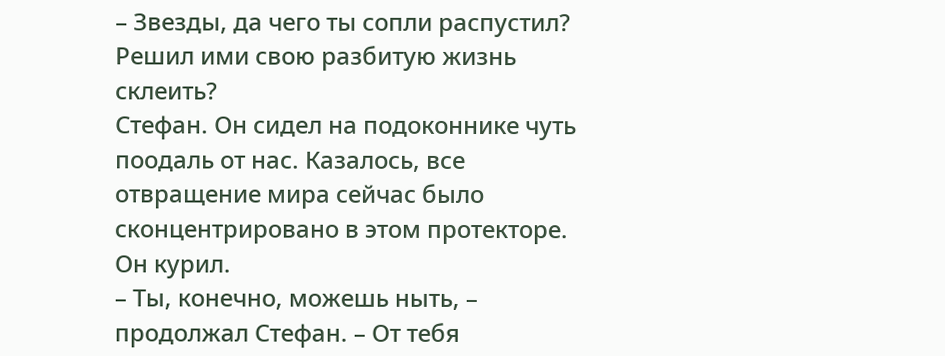– Звезды, да чего ты сопли распустил? Решил ими свою разбитую жизнь склеить?
Стефан. Он сидел на подоконнике чуть поодаль от нас. Казалось, все отвращение мира сейчас было сконцентрировано в этом протекторе. Он курил.
– Ты, конечно, можешь ныть, – продолжал Стефан. – От тебя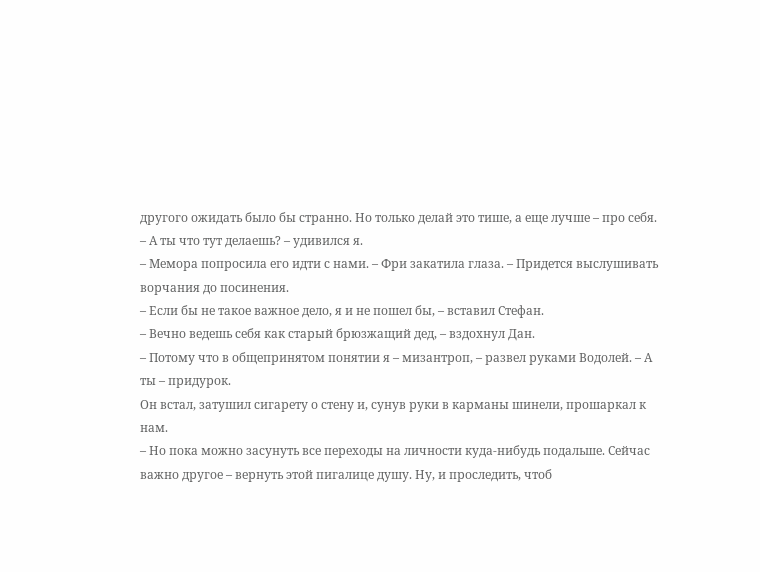другого ожидать было бы странно. Но только делай это тише, а еще лучше – про себя.
– А ты что тут делаешь? – удивился я.
– Мемора попросила его идти с нами. – Фри закатила глаза. – Придется выслушивать ворчания до посинения.
– Если бы не такое важное дело, я и не пошел бы, – вставил Стефан.
– Вечно ведешь себя как старый брюзжащий дед, – вздохнул Дан.
– Потому что в общепринятом понятии я – мизантроп, – развел руками Водолей. – А ты – придурок.
Он встал, затушил сигарету о стену и, сунув руки в карманы шинели, прошаркал к нам.
– Но пока можно засунуть все переходы на личности куда-нибудь подальше. Сейчас важно другое – вернуть этой пигалице душу. Ну, и проследить, чтоб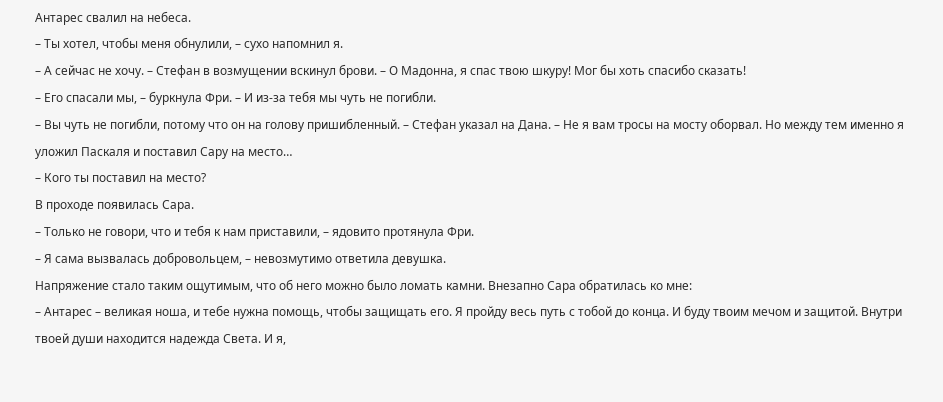Антарес свалил на небеса.
– Ты хотел, чтобы меня обнулили, – сухо напомнил я.
– А сейчас не хочу. – Стефан в возмущении вскинул брови. – О Мадонна, я спас твою шкуру! Мог бы хоть спасибо сказать!
– Его спасали мы, – буркнула Фри. – И из-за тебя мы чуть не погибли.
– Вы чуть не погибли, потому что он на голову пришибленный. – Стефан указал на Дана. – Не я вам тросы на мосту оборвал. Но между тем именно я уложил Паскаля и поставил Сару на место…
– Кого ты поставил на место?
В проходе появилась Сара.
– Только не говори, что и тебя к нам приставили, – ядовито протянула Фри.
– Я сама вызвалась добровольцем, – невозмутимо ответила девушка.
Напряжение стало таким ощутимым, что об него можно было ломать камни. Внезапно Сара обратилась ко мне:
– Антарес – великая ноша, и тебе нужна помощь, чтобы защищать его. Я пройду весь путь с тобой до конца. И буду твоим мечом и защитой. Внутри твоей души находится надежда Света. И я,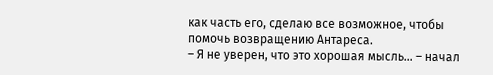как часть его, сделаю все возможное, чтобы помочь возвращению Антареса.
– Я не уверен, что это хорошая мысль… – начал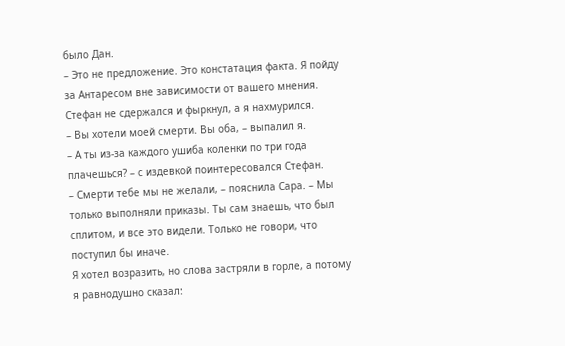было Дан.
– Это не предложение. Это констатация факта. Я пойду за Антаресом вне зависимости от вашего мнения.
Стефан не сдержался и фыркнул, а я нахмурился.
– Вы хотели моей смерти. Вы оба, – выпалил я.
– А ты из-за каждого ушиба коленки по три года плачешься? – с издевкой поинтересовался Стефан.
– Смерти тебе мы не желали, – пояснила Сара. – Мы только выполняли приказы. Ты сам знаешь, что был сплитом, и все это видели. Только не говори, что поступил бы иначе.
Я хотел возразить, но слова застряли в горле, а потому я равнодушно сказал: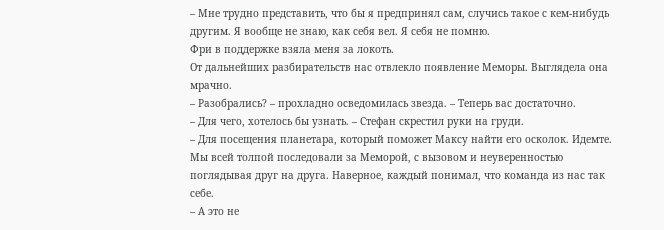– Мне трудно представить, что бы я предпринял сам, случись такое с кем-нибудь другим. Я вообще не знаю, как себя вел. Я себя не помню.
Фри в поддержке взяла меня за локоть.
От дальнейших разбирательств нас отвлекло появление Меморы. Выглядела она мрачно.
– Разобрались? – прохладно осведомилась звезда. – Теперь вас достаточно.
– Для чего, хотелось бы узнать. – Стефан скрестил руки на груди.
– Для посещения планетара, который поможет Максу найти его осколок. Идемте.
Мы всей толпой последовали за Меморой, с вызовом и неуверенностью поглядывая друг на друга. Наверное, каждый понимал, что команда из нас так себе.
– А это не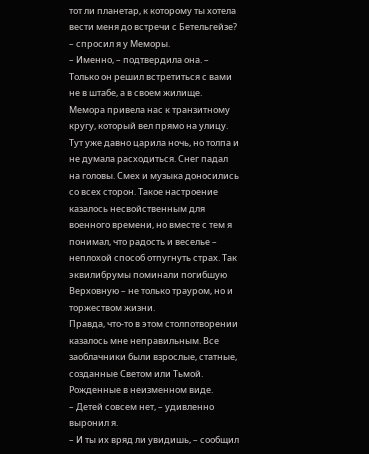тот ли планетар, к которому ты хотела вести меня до встречи с Бетельгейзе? – спросил я у Меморы.
– Именно, – подтвердила она. – Только он решил встретиться с вами не в штабе, а в своем жилище.
Мемора привела нас к транзитному кругу, который вел прямо на улицу. Тут уже давно царила ночь, но толпа и не думала расходиться. Снег падал на головы. Смех и музыка доносились со всех сторон. Такое настроение казалось несвойственным для военного времени, но вместе с тем я понимал, что радость и веселье – неплохой способ отпугнуть страх. Так эквилибрумы поминали погибшую Верховную – не только трауром, но и торжеством жизни.
Правда, что-то в этом столпотворении казалось мне неправильным. Все заоблачники были взрослые, статные, созданные Светом или Тьмой. Рожденные в неизменном виде.
– Детей совсем нет, – удивленно выронил я.
– И ты их вряд ли увидишь, – сообщил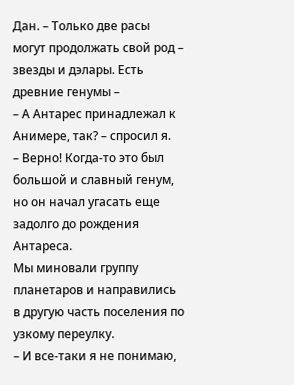Дан. – Только две расы могут продолжать свой род – звезды и дэлары. Есть древние генумы –
– А Антарес принадлежал к Анимере, так? – спросил я.
– Верно! Когда-то это был большой и славный генум, но он начал угасать еще задолго до рождения Антареса.
Мы миновали группу планетаров и направились в другую часть поселения по узкому переулку.
– И все-таки я не понимаю,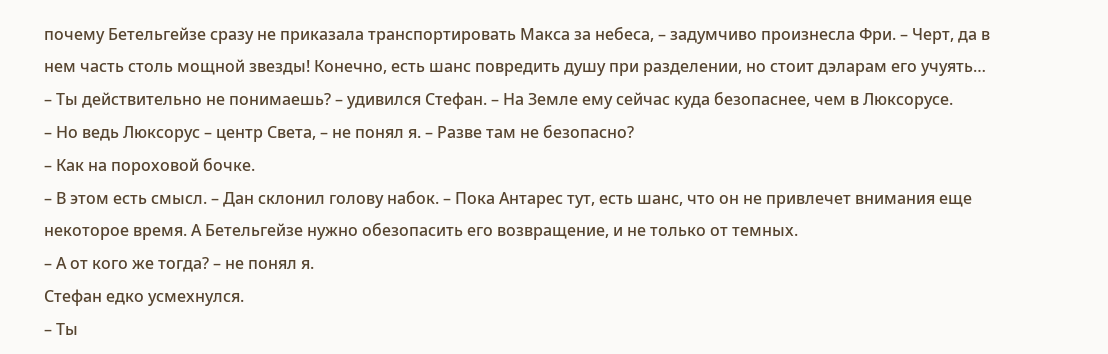почему Бетельгейзе сразу не приказала транспортировать Макса за небеса, – задумчиво произнесла Фри. – Черт, да в нем часть столь мощной звезды! Конечно, есть шанс повредить душу при разделении, но стоит дэларам его учуять…
– Ты действительно не понимаешь? – удивился Стефан. – На Земле ему сейчас куда безопаснее, чем в Люксорусе.
– Но ведь Люксорус – центр Света, – не понял я. – Разве там не безопасно?
– Как на пороховой бочке.
– В этом есть смысл. – Дан склонил голову набок. – Пока Антарес тут, есть шанс, что он не привлечет внимания еще некоторое время. А Бетельгейзе нужно обезопасить его возвращение, и не только от темных.
– А от кого же тогда? – не понял я.
Стефан едко усмехнулся.
– Ты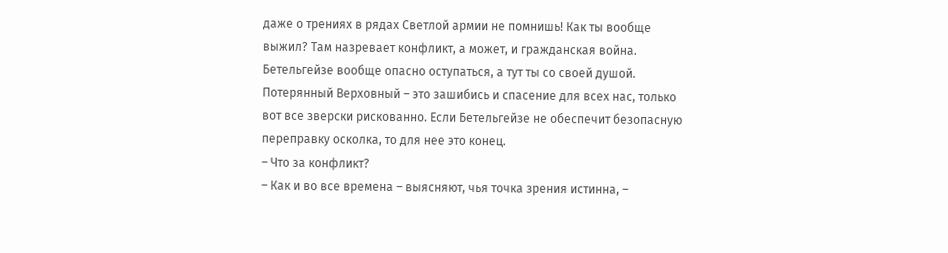даже о трениях в рядах Светлой армии не помнишь! Как ты вообще выжил? Там назревает конфликт, а может, и гражданская война. Бетельгейзе вообще опасно оступаться, а тут ты со своей душой. Потерянный Верховный – это зашибись и спасение для всех нас, только вот все зверски рискованно. Если Бетельгейзе не обеспечит безопасную переправку осколка, то для нее это конец.
– Что за конфликт?
– Как и во все времена – выясняют, чья точка зрения истинна, –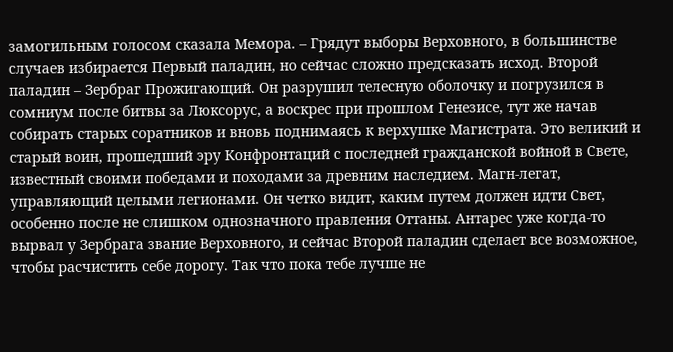замогильным голосом сказала Мемора. – Грядут выборы Верховного, в большинстве случаев избирается Первый паладин, но сейчас сложно предсказать исход. Второй паладин – Зербраг Прожигающий. Он разрушил телесную оболочку и погрузился в сомниум после битвы за Люксорус, а воскрес при прошлом Генезисе, тут же начав собирать старых соратников и вновь поднимаясь к верхушке Магистрата. Это великий и старый воин, прошедший эру Конфронтаций с последней гражданской войной в Свете, известный своими победами и походами за древним наследием. Магн-легат, управляющий целыми легионами. Он четко видит, каким путем должен идти Свет, особенно после не слишком однозначного правления Оттаны. Антарес уже когда-то вырвал у Зербрага звание Верховного, и сейчас Второй паладин сделает все возможное, чтобы расчистить себе дорогу. Так что пока тебе лучше не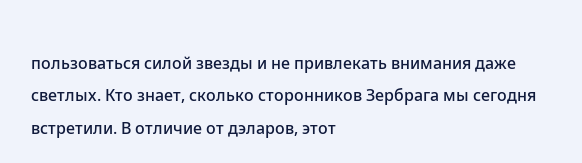пользоваться силой звезды и не привлекать внимания даже светлых. Кто знает, сколько сторонников Зербрага мы сегодня встретили. В отличие от дэларов, этот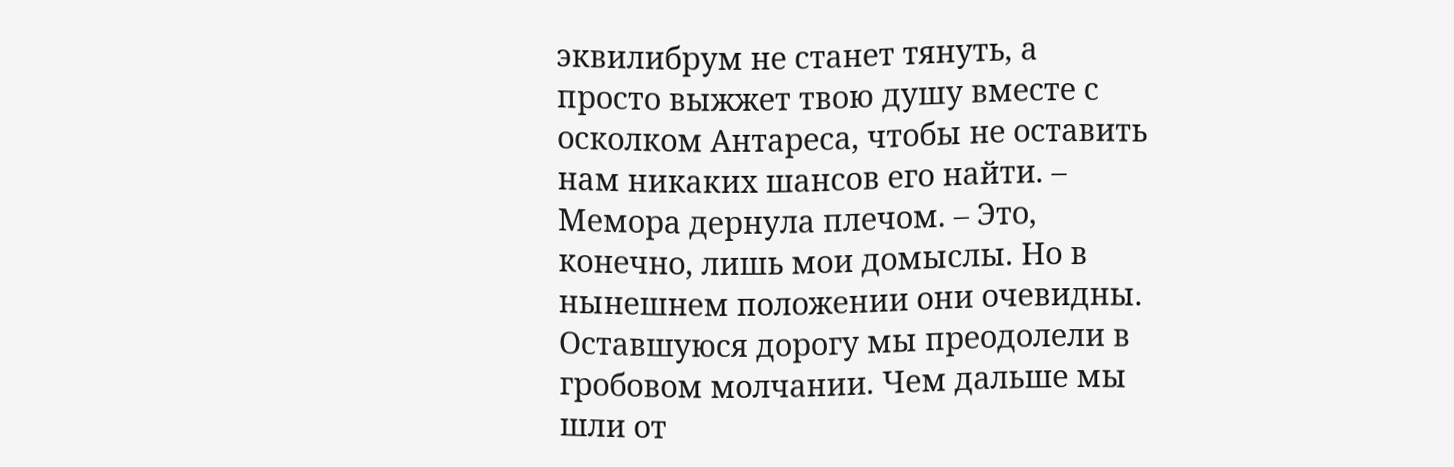эквилибрум не станет тянуть, а просто выжжет твою душу вместе с осколком Антареса, чтобы не оставить нам никаких шансов его найти. – Мемора дернула плечом. – Это, конечно, лишь мои домыслы. Но в нынешнем положении они очевидны.
Оставшуюся дорогу мы преодолели в гробовом молчании. Чем дальше мы шли от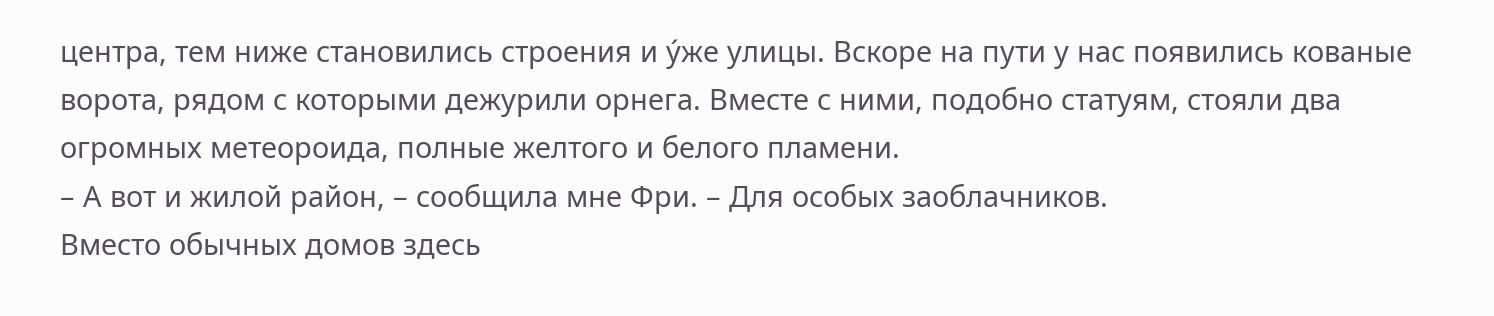центра, тем ниже становились строения и у́же улицы. Вскоре на пути у нас появились кованые ворота, рядом с которыми дежурили орнега. Вместе с ними, подобно статуям, стояли два огромных метеороида, полные желтого и белого пламени.
– А вот и жилой район, – сообщила мне Фри. – Для особых заоблачников.
Вместо обычных домов здесь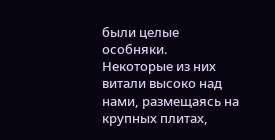были целые особняки. Некоторые из них витали высоко над нами, размещаясь на крупных плитах,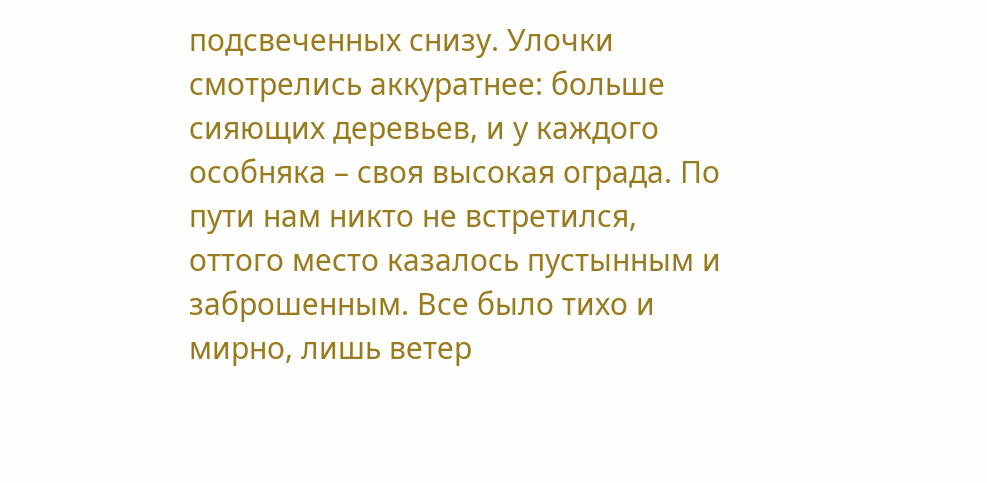подсвеченных снизу. Улочки смотрелись аккуратнее: больше сияющих деревьев, и у каждого особняка – своя высокая ограда. По пути нам никто не встретился, оттого место казалось пустынным и заброшенным. Все было тихо и мирно, лишь ветер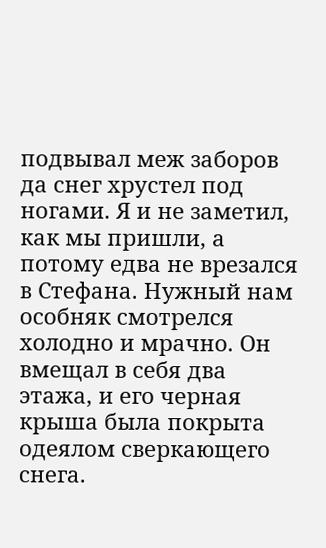подвывал меж заборов да снег хрустел под ногами. Я и не заметил, как мы пришли, а потому едва не врезался в Стефана. Нужный нам особняк смотрелся холодно и мрачно. Он вмещал в себя два этажа, и его черная крыша была покрыта одеялом сверкающего снега.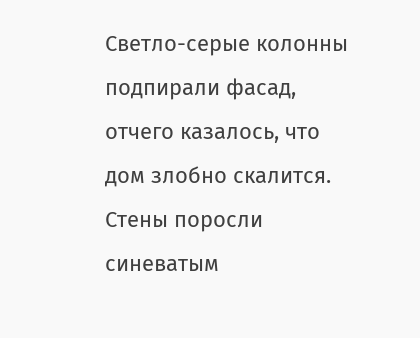Светло-серые колонны подпирали фасад, отчего казалось, что дом злобно скалится. Стены поросли синеватым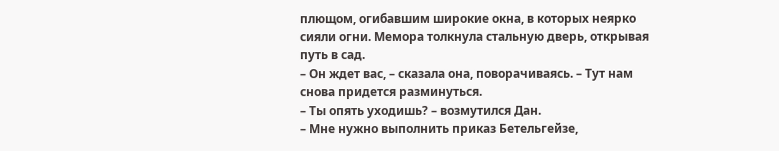плющом, огибавшим широкие окна, в которых неярко сияли огни. Мемора толкнула стальную дверь, открывая путь в сад.
– Он ждет вас, – сказала она, поворачиваясь. – Тут нам снова придется разминуться.
– Ты опять уходишь? – возмутился Дан.
– Мне нужно выполнить приказ Бетельгейзе,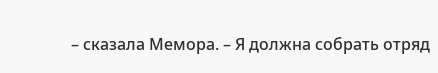– сказала Мемора. – Я должна собрать отряд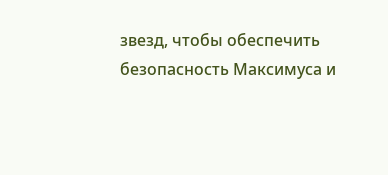звезд, чтобы обеспечить безопасность Максимуса и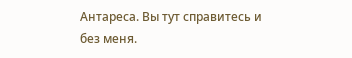Антареса. Вы тут справитесь и без меня.